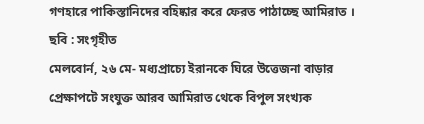গণহারে পাকিস্তানিদের বহিষ্কার করে ফেরত পাঠাচ্ছে আমিরাত । ছবি : সংগৃহীত
মেলবোর্ন, ২৬ মে- মধ্যপ্রাচ্যে ইরানকে ঘিরে উত্তেজনা বাড়ার প্রেক্ষাপটে সংযুক্ত আরব আমিরাত থেকে বিপুল সংখ্যক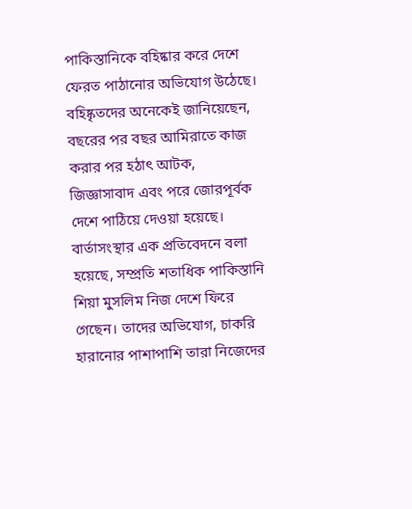পাকিস্তানিকে বহিষ্কার করে দেশে ফেরত পাঠানোর অভিযোগ উঠেছে। বহিষ্কৃতদের অনেকেই জানিয়েছেন, বছরের পর বছর আমিরাতে কাজ করার পর হঠাৎ আটক, জিজ্ঞাসাবাদ এবং পরে জোরপূর্বক দেশে পাঠিয়ে দেওয়া হয়েছে।
বার্তাসংস্থার এক প্রতিবেদনে বলা হয়েছে, সম্প্রতি শতাধিক পাকিস্তানি শিয়া মুসলিম নিজ দেশে ফিরে গেছেন। তাদের অভিযোগ, চাকরি হারানোর পাশাপাশি তারা নিজেদের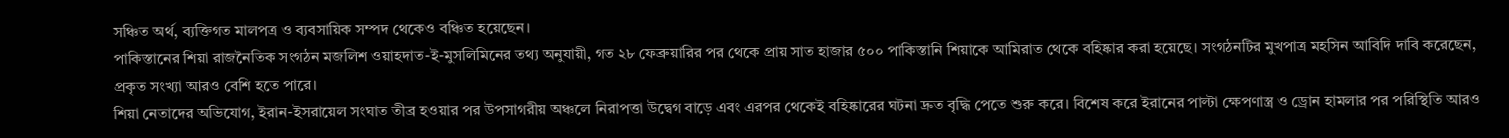সঞ্চিত অর্থ, ব্যক্তিগত মালপত্র ও ব্যবসায়িক সম্পদ থেকেও বঞ্চিত হয়েছেন।
পাকিস্তানের শিয়া রাজনৈতিক সংগঠন মজলিশ ওয়াহদাত-ই-মুসলিমিনের তথ্য অনুযায়ী, গত ২৮ ফেব্রুয়ারির পর থেকে প্রায় সাত হাজার ৫০০ পাকিস্তানি শিয়াকে আমিরাত থেকে বহিষ্কার করা হয়েছে। সংগঠনটির মুখপাত্র মহসিন আবিদি দাবি করেছেন, প্রকৃত সংখ্যা আরও বেশি হতে পারে।
শিয়া নেতাদের অভিযোগ, ইরান-ইসরায়েল সংঘাত তীব্র হওয়ার পর উপসাগরীয় অঞ্চলে নিরাপত্তা উদ্বেগ বাড়ে এবং এরপর থেকেই বহিষ্কারের ঘটনা দ্রুত বৃদ্ধি পেতে শুরু করে। বিশেষ করে ইরানের পাল্টা ক্ষেপণাস্ত্র ও ড্রোন হামলার পর পরিস্থিতি আরও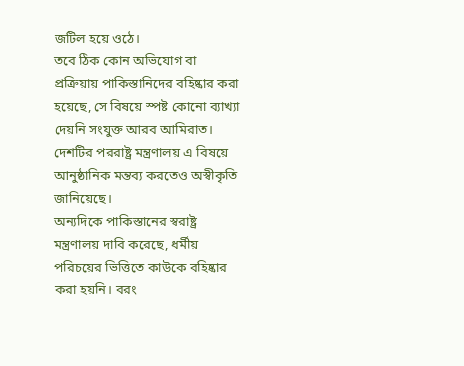জটিল হয়ে ওঠে।
তবে ঠিক কোন অভিযোগ বা প্রক্রিয়ায় পাকিস্তানিদের বহিষ্কার করা হয়েছে, সে বিষয়ে স্পষ্ট কোনো ব্যাখ্যা দেয়নি সংযুক্ত আরব আমিরাত। দেশটির পররাষ্ট্র মন্ত্রণালয় এ বিষয়ে আনুষ্ঠানিক মন্তব্য করতেও অস্বীকৃতি জানিয়েছে।
অন্যদিকে পাকিস্তানের স্বরাষ্ট্র মন্ত্রণালয় দাবি করেছে, ধর্মীয় পরিচয়ের ভিত্তিতে কাউকে বহিষ্কার করা হয়নি। বরং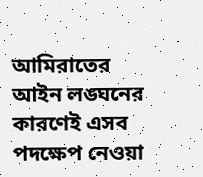আমিরাতের আইন লঙ্ঘনের কারণেই এসব পদক্ষেপ নেওয়া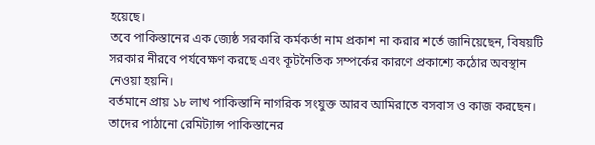হয়েছে।
তবে পাকিস্তানের এক জ্যেষ্ঠ সরকারি কর্মকর্তা নাম প্রকাশ না করার শর্তে জানিয়েছেন, বিষয়টি সরকার নীরবে পর্যবেক্ষণ করছে এবং কূটনৈতিক সম্পর্কের কারণে প্রকাশ্যে কঠোর অবস্থান নেওয়া হয়নি।
বর্তমানে প্রায় ১৮ লাখ পাকিস্তানি নাগরিক সংযুক্ত আরব আমিরাতে বসবাস ও কাজ করছেন। তাদের পাঠানো রেমিট্যান্স পাকিস্তানের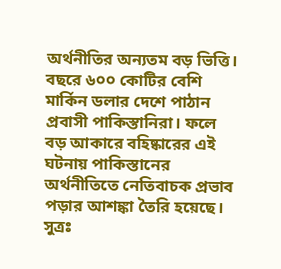অর্থনীতির অন্যতম বড় ভিত্তি। বছরে ৬০০ কোটির বেশি মার্কিন ডলার দেশে পাঠান প্রবাসী পাকিস্তানিরা। ফলে বড় আকারে বহিষ্কারের এই ঘটনায় পাকিস্তানের অর্থনীতিতে নেতিবাচক প্রভাব পড়ার আশঙ্কা তৈরি হয়েছে।
সুত্রঃ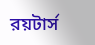রয়টার্স